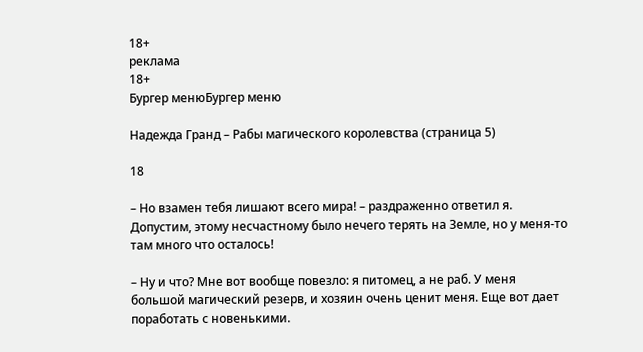18+
реклама
18+
Бургер менюБургер меню

Надежда Гранд – Рабы магического королевства (страница 5)

18

– Но взамен тебя лишают всего мира! – раздраженно ответил я. Допустим, этому несчастному было нечего терять на Земле, но у меня-то там много что осталось!

– Ну и что? Мне вот вообще повезло: я питомец, а не раб. У меня большой магический резерв, и хозяин очень ценит меня. Еще вот дает поработать с новенькими.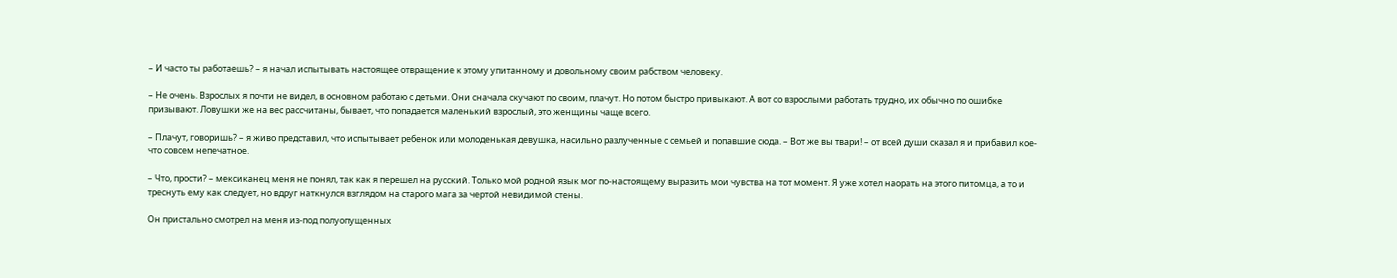– И часто ты работаешь? – я начал испытывать настоящее отвращение к этому упитанному и довольному своим рабством человеку.

– Не очень. Взрослых я почти не видел, в основном работаю с детьми. Они сначала скучают по своим, плачут. Но потом быстро привыкают. А вот со взрослыми работать трудно, их обычно по ошибке призывают. Ловушки же на вес рассчитаны, бывает, что попадается маленький взрослый, это женщины чаще всего.

– Плачут, говоришь? – я живо представил, что испытывает ребенок или молоденькая девушка, насильно разлученные с семьей и попавшие сюда. – Вот же вы твари! – от всей души сказал я и прибавил кое-что совсем непечатное.

– Что, прости? – мексиканец меня не понял, так как я перешел на русский. Только мой родной язык мог по-настоящему выразить мои чувства на тот момент. Я уже хотел наорать на этого питомца, а то и треснуть ему как следует, но вдруг наткнулся взглядом на старого мага за чертой невидимой стены.

Он пристально смотрел на меня из-под полуопущенных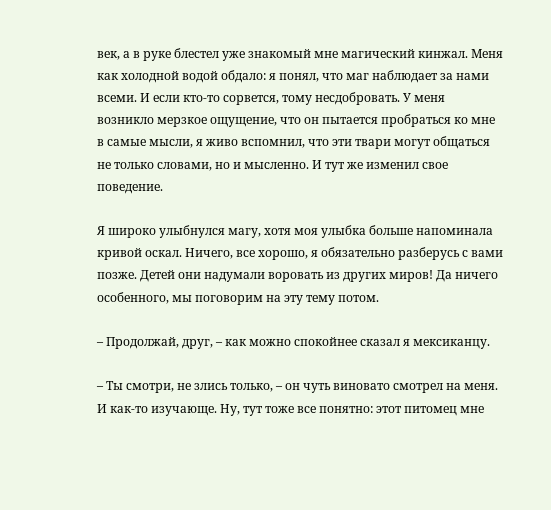век, а в руке блестел уже знакомый мне магический кинжал. Меня как холодной водой обдало: я понял, что маг наблюдает за нами всеми. И если кто-то сорвется, тому несдобровать. У меня возникло мерзкое ощущение, что он пытается пробраться ко мне в самые мысли, я живо вспомнил, что эти твари могут общаться не только словами, но и мысленно. И тут же изменил свое поведение.

Я широко улыбнулся магу, хотя моя улыбка больше напоминала кривой оскал. Ничего, все хорошо, я обязательно разберусь с вами позже. Детей они надумали воровать из других миров! Да ничего особенного, мы поговорим на эту тему потом.

– Продолжай, друг, – как можно спокойнее сказал я мексиканцу.

– Ты смотри, не злись только, – он чуть виновато смотрел на меня. И как-то изучающе. Ну, тут тоже все понятно: этот питомец мне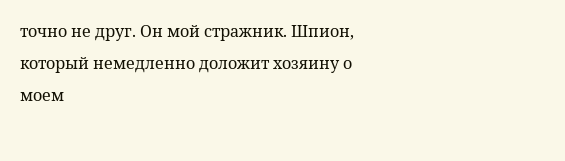точно не друг. Он мой стражник. Шпион, который немедленно доложит хозяину о моем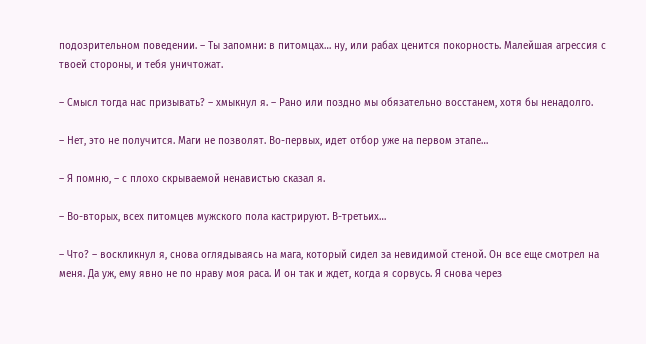подозрительном поведении. – Ты запомни: в питомцах… ну, или рабах ценится покорность. Малейшая агрессия с твоей стороны, и тебя уничтожат.

– Смысл тогда нас призывать? – хмыкнул я. – Рано или поздно мы обязательно восстанем, хотя бы ненадолго.

– Нет, это не получится. Маги не позволят. Во-первых, идет отбор уже на первом этапе…

– Я помню, – с плохо скрываемой ненавистью сказал я.

– Во-вторых, всех питомцев мужского пола кастрируют. В-третьих…

– Что? – воскликнул я, снова оглядываясь на мага, который сидел за невидимой стеной. Он все еще смотрел на меня. Да уж, ему явно не по нраву моя раса. И он так и ждет, когда я сорвусь. Я снова через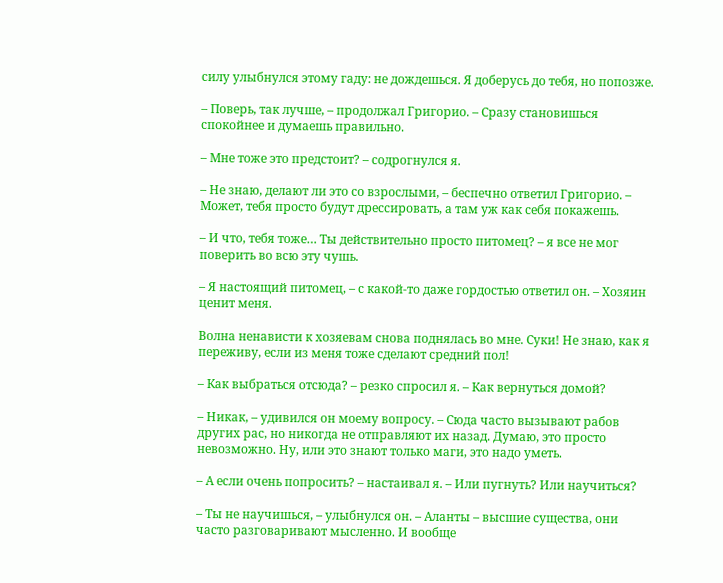силу улыбнулся этому гаду: не дождешься. Я доберусь до тебя, но попозже.

– Поверь, так лучше, – продолжал Григорио. – Сразу становишься спокойнее и думаешь правильно.

– Мне тоже это предстоит? – содрогнулся я.

– Не знаю, делают ли это со взрослыми, – беспечно ответил Григорио. – Может, тебя просто будут дрессировать, а там уж как себя покажешь.

– И что, тебя тоже… Ты действительно просто питомец? – я все не мог поверить во всю эту чушь.

– Я настоящий питомец, – с какой-то даже гордостью ответил он. – Хозяин ценит меня.

Волна ненависти к хозяевам снова поднялась во мне. Суки! Не знаю, как я переживу, если из меня тоже сделают средний пол!

– Как выбраться отсюда? – резко спросил я. – Как вернуться домой?

– Никак, – удивился он моему вопросу. – Сюда часто вызывают рабов других рас, но никогда не отправляют их назад. Думаю, это просто невозможно. Ну, или это знают только маги, это надо уметь.

– А если очень попросить? – настаивал я. – Или пугнуть? Или научиться?

– Ты не научишься, – улыбнулся он. – Аланты – высшие существа, они часто разговаривают мысленно. И вообще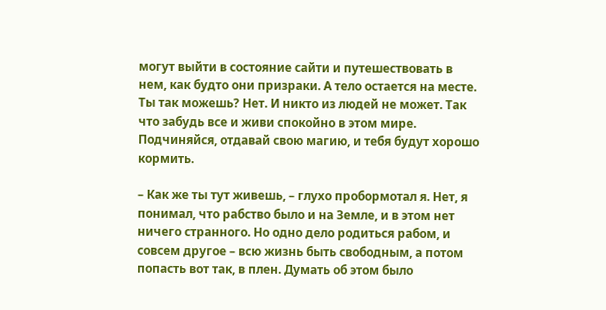могут выйти в состояние сайти и путешествовать в нем, как будто они призраки. А тело остается на месте. Ты так можешь? Нет. И никто из людей не может. Так что забудь все и живи спокойно в этом мире. Подчиняйся, отдавай свою магию, и тебя будут хорошо кормить.

– Как же ты тут живешь, – глухо пробормотал я. Нет, я понимал, что рабство было и на Земле, и в этом нет ничего странного. Но одно дело родиться рабом, и совсем другое – всю жизнь быть свободным, а потом попасть вот так, в плен. Думать об этом было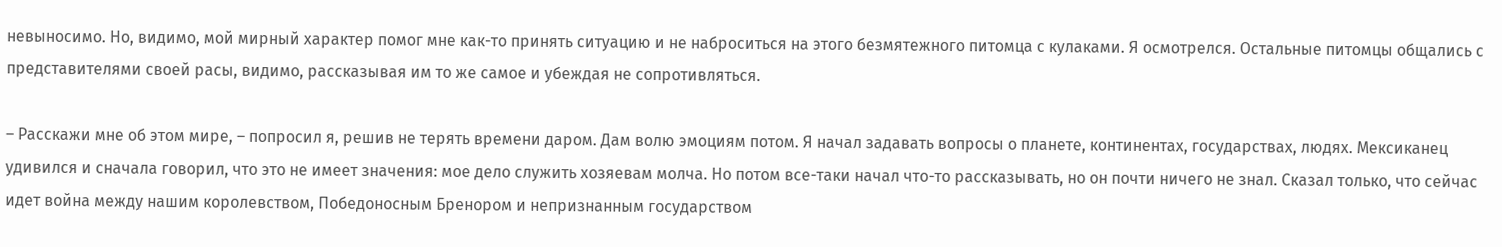невыносимо. Но, видимо, мой мирный характер помог мне как-то принять ситуацию и не наброситься на этого безмятежного питомца с кулаками. Я осмотрелся. Остальные питомцы общались с представителями своей расы, видимо, рассказывая им то же самое и убеждая не сопротивляться.

– Расскажи мне об этом мире, – попросил я, решив не терять времени даром. Дам волю эмоциям потом. Я начал задавать вопросы о планете, континентах, государствах, людях. Мексиканец удивился и сначала говорил, что это не имеет значения: мое дело служить хозяевам молча. Но потом все-таки начал что-то рассказывать, но он почти ничего не знал. Сказал только, что сейчас идет война между нашим королевством, Победоносным Бренором и непризнанным государством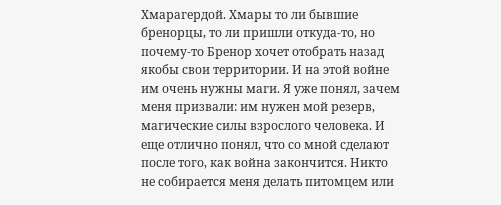Хмарагердой. Хмары то ли бывшие бренорцы, то ли пришли откуда-то, но почему-то Бренор хочет отобрать назад якобы свои территории. И на этой войне им очень нужны маги. Я уже понял, зачем меня призвали: им нужен мой резерв, магические силы взрослого человека. И еще отлично понял, что со мной сделают после того, как война закончится. Никто не собирается меня делать питомцем или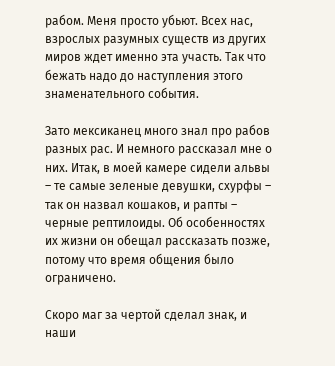рабом. Меня просто убьют. Всех нас, взрослых разумных существ из других миров ждет именно эта участь. Так что бежать надо до наступления этого знаменательного события.

Зато мексиканец много знал про рабов разных рас. И немного рассказал мне о них. Итак, в моей камере сидели альвы – те самые зеленые девушки, схурфы – так он назвал кошаков, и рапты – черные рептилоиды. Об особенностях их жизни он обещал рассказать позже, потому что время общения было ограничено.

Скоро маг за чертой сделал знак, и наши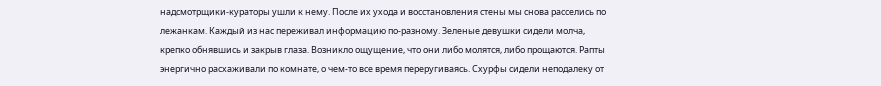надсмотрщики-кураторы ушли к нему. После их ухода и восстановления стены мы снова расселись по лежанкам. Каждый из нас переживал информацию по-разному. Зеленые девушки сидели молча, крепко обнявшись и закрыв глаза. Возникло ощущение, что они либо молятся, либо прощаются. Рапты энергично расхаживали по комнате, о чем-то все время переругиваясь. Схурфы сидели неподалеку от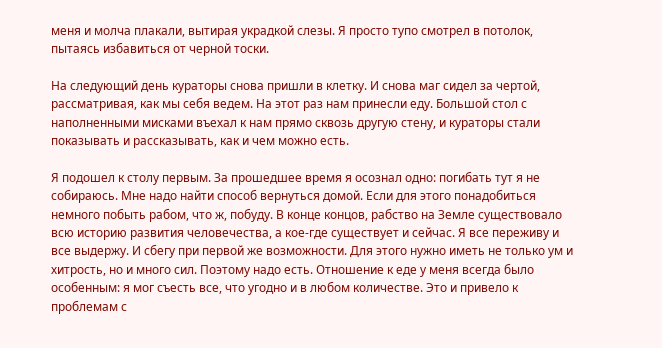меня и молча плакали, вытирая украдкой слезы. Я просто тупо смотрел в потолок, пытаясь избавиться от черной тоски.

На следующий день кураторы снова пришли в клетку. И снова маг сидел за чертой, рассматривая, как мы себя ведем. На этот раз нам принесли еду. Большой стол с наполненными мисками въехал к нам прямо сквозь другую стену, и кураторы стали показывать и рассказывать, как и чем можно есть.

Я подошел к столу первым. За прошедшее время я осознал одно: погибать тут я не собираюсь. Мне надо найти способ вернуться домой. Если для этого понадобиться немного побыть рабом, что ж, побуду. В конце концов, рабство на Земле существовало всю историю развития человечества, а кое-где существует и сейчас. Я все переживу и все выдержу. И сбегу при первой же возможности. Для этого нужно иметь не только ум и хитрость, но и много сил. Поэтому надо есть. Отношение к еде у меня всегда было особенным: я мог съесть все, что угодно и в любом количестве. Это и привело к проблемам с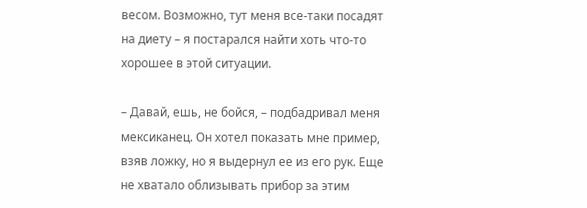весом. Возможно, тут меня все-таки посадят на диету – я постарался найти хоть что-то хорошее в этой ситуации.

– Давай, ешь, не бойся, – подбадривал меня мексиканец. Он хотел показать мне пример, взяв ложку, но я выдернул ее из его рук. Еще не хватало облизывать прибор за этим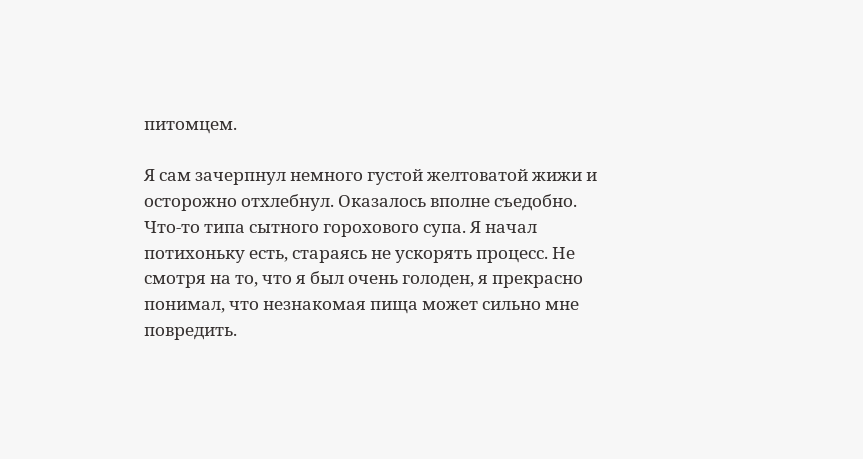питомцем.

Я сам зачерпнул немного густой желтоватой жижи и осторожно отхлебнул. Оказалось вполне съедобно. Что-то типа сытного горохового супа. Я начал потихоньку есть, стараясь не ускорять процесс. Не смотря на то, что я был очень голоден, я прекрасно понимал, что незнакомая пища может сильно мне повредить.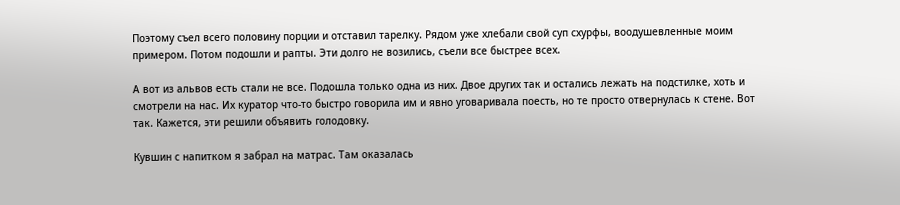Поэтому съел всего половину порции и отставил тарелку. Рядом уже хлебали свой суп схурфы, воодушевленные моим примером. Потом подошли и рапты. Эти долго не возились, съели все быстрее всех.

А вот из альвов есть стали не все. Подошла только одна из них. Двое других так и остались лежать на подстилке, хоть и смотрели на нас. Их куратор что-то быстро говорила им и явно уговаривала поесть, но те просто отвернулась к стене. Вот так. Кажется, эти решили объявить голодовку.

Кувшин с напитком я забрал на матрас. Там оказалась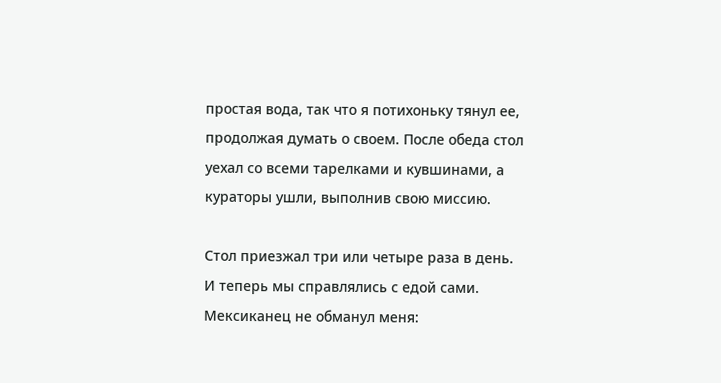простая вода, так что я потихоньку тянул ее, продолжая думать о своем. После обеда стол уехал со всеми тарелками и кувшинами, а кураторы ушли, выполнив свою миссию.

Стол приезжал три или четыре раза в день. И теперь мы справлялись с едой сами. Мексиканец не обманул меня: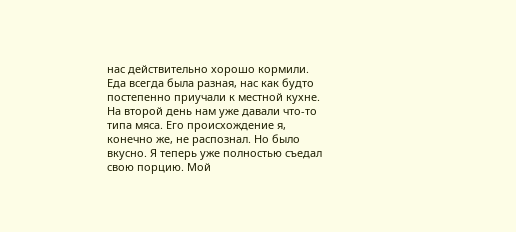нас действительно хорошо кормили. Еда всегда была разная, нас как будто постепенно приучали к местной кухне. На второй день нам уже давали что-то типа мяса. Его происхождение я, конечно же, не распознал. Но было вкусно. Я теперь уже полностью съедал свою порцию. Мой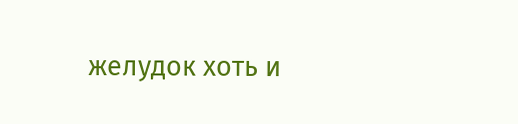желудок хоть и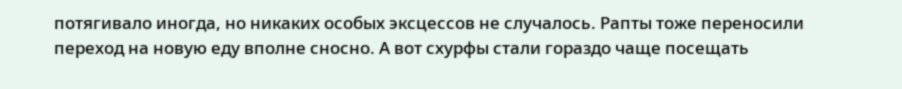потягивало иногда, но никаких особых эксцессов не случалось. Рапты тоже переносили переход на новую еду вполне сносно. А вот схурфы стали гораздо чаще посещать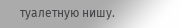туалетную нишу.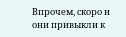Впрочем, скоро и они привыкли к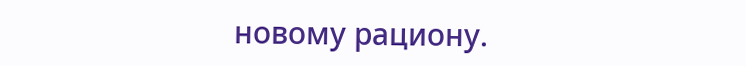новому рациону.